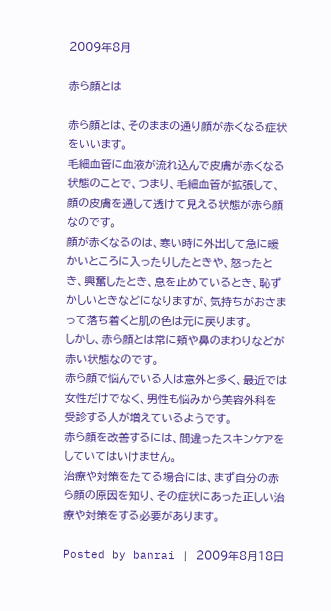2009年8月

赤ら顔とは

赤ら顔とは、そのままの通り顔が赤くなる症状をいいます。
毛細血管に血液が流れ込んで皮膚が赤くなる状態のことで、つまり、毛細血管が拡張して、顔の皮膚を通して透けて見える状態が赤ら顔なのです。
顔が赤くなるのは、寒い時に外出して急に暖かいところに入ったりしたときや、怒ったとき、興奮したとき、息を止めているとき、恥ずかしいときなどになりますが、気持ちがおさまって落ち着くと肌の色は元に戻ります。
しかし、赤ら顔とは常に頬や鼻のまわりなどが赤い状態なのです。
赤ら顔で悩んでいる人は意外と多く、最近では女性だけでなく、男性も悩みから美容外科を受診する人が増えているようです。
赤ら顔を改善するには、間違ったスキンケアをしていてはいけません。
治療や対策をたてる場合には、まず自分の赤ら顔の原因を知り、その症状にあった正しい治療や対策をする必要があります。

Posted by banrai | 2009年8月18日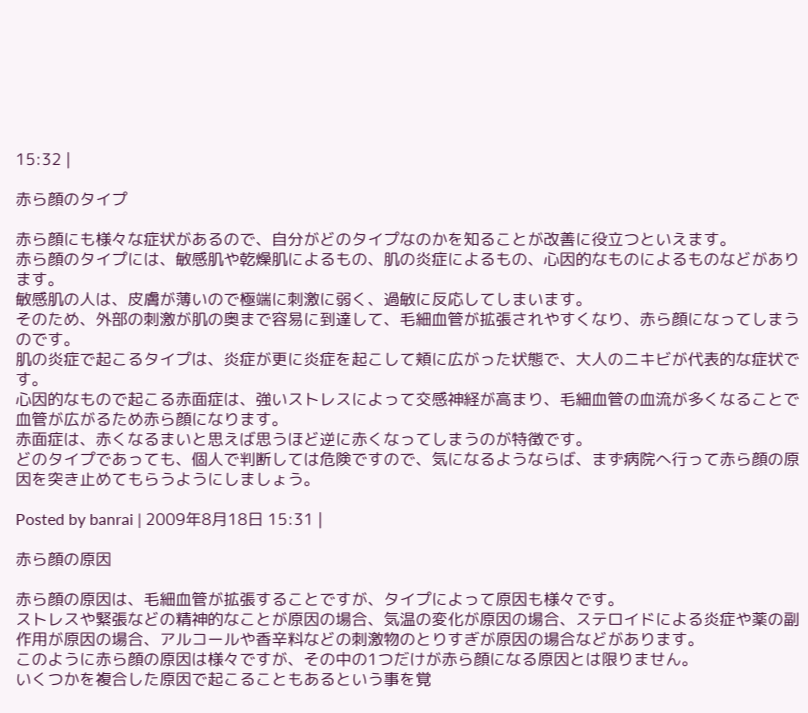15:32 |

赤ら顔のタイプ

赤ら顔にも様々な症状があるので、自分がどのタイプなのかを知ることが改善に役立つといえます。
赤ら顔のタイプには、敏感肌や乾燥肌によるもの、肌の炎症によるもの、心因的なものによるものなどがあります。
敏感肌の人は、皮膚が薄いので極端に刺激に弱く、過敏に反応してしまいます。
そのため、外部の刺激が肌の奥まで容易に到達して、毛細血管が拡張されやすくなり、赤ら顔になってしまうのです。
肌の炎症で起こるタイプは、炎症が更に炎症を起こして頬に広がった状態で、大人のニキビが代表的な症状です。
心因的なもので起こる赤面症は、強いストレスによって交感神経が高まり、毛細血管の血流が多くなることで血管が広がるため赤ら顔になります。
赤面症は、赤くなるまいと思えば思うほど逆に赤くなってしまうのが特徴です。
どのタイプであっても、個人で判断しては危険ですので、気になるようならば、まず病院へ行って赤ら顔の原因を突き止めてもらうようにしましょう。

Posted by banrai | 2009年8月18日 15:31 |

赤ら顔の原因

赤ら顔の原因は、毛細血管が拡張することですが、タイプによって原因も様々です。
ストレスや緊張などの精神的なことが原因の場合、気温の変化が原因の場合、ステロイドによる炎症や薬の副作用が原因の場合、アルコールや香辛料などの刺激物のとりすぎが原因の場合などがあります。
このように赤ら顔の原因は様々ですが、その中の1つだけが赤ら顔になる原因とは限りません。
いくつかを複合した原因で起こることもあるという事を覚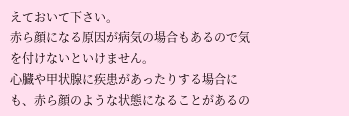えておいて下さい。
赤ら顔になる原因が病気の場合もあるので気を付けないといけません。
心臓や甲状腺に疾患があったりする場合にも、赤ら顔のような状態になることがあるの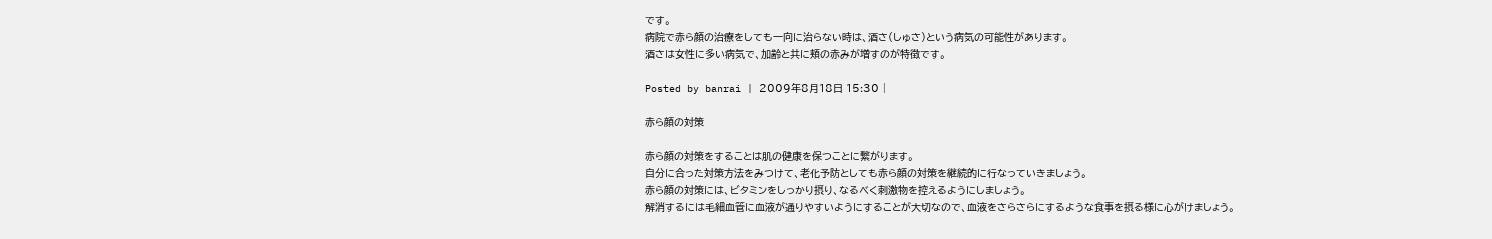です。
病院で赤ら顔の治療をしても一向に治らない時は、酒さ(しゅさ)という病気の可能性があります。
酒さは女性に多い病気で、加齢と共に頬の赤みが増すのが特徴です。

Posted by banrai | 2009年8月18日 15:30 |

赤ら顔の対策

赤ら顔の対策をすることは肌の健康を保つことに繋がります。
自分に合った対策方法をみつけて、老化予防としても赤ら顔の対策を継続的に行なっていきましょう。
赤ら顔の対策には、ビタミンをしっかり摂り、なるべく刺激物を控えるようにしましょう。
解消するには毛細血管に血液が通りやすいようにすることが大切なので、血液をさらさらにするような食事を摂る様に心がけましょう。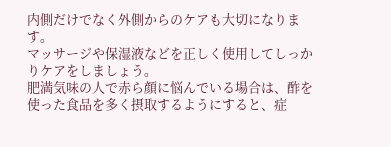内側だけでなく外側からのケアも大切になります。
マッサージや保湿液などを正しく使用してしっかりケアをしましょう。
肥満気味の人で赤ら顔に悩んでいる場合は、酢を使った食品を多く摂取するようにすると、症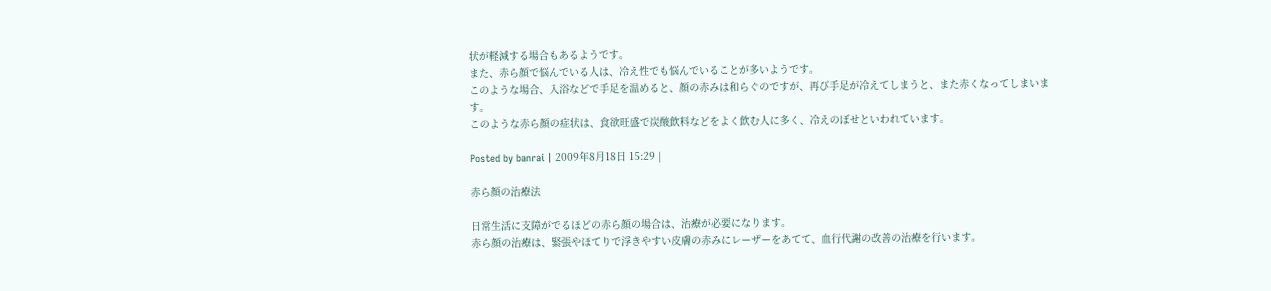状が軽減する場合もあるようです。
また、赤ら顔で悩んでいる人は、冷え性でも悩んでいることが多いようです。
このような場合、入浴などで手足を温めると、顔の赤みは和らぐのですが、再び手足が冷えてしまうと、また赤くなってしまいます。
このような赤ら顔の症状は、食欲旺盛で炭酸飲料などをよく飲む人に多く、冷えのぼせといわれています。

Posted by banrai | 2009年8月18日 15:29 |

赤ら顔の治療法

日常生活に支障がでるほどの赤ら顔の場合は、治療が必要になります。
赤ら顔の治療は、緊張やほてりで浮きやすい皮膚の赤みにレーザーをあてて、血行代謝の改善の治療を行います。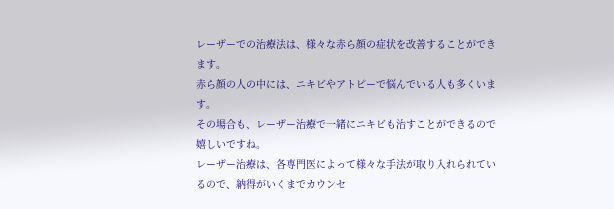レーザーでの治療法は、様々な赤ら顔の症状を改善することができます。
赤ら顔の人の中には、ニキビやアトピーで悩んでいる人も多くいます。
その場合も、レーザー治療で一緒にニキビも治すことができるので嬉しいですね。
レーザー治療は、各専門医によって様々な手法が取り入れられているので、納得がいくまでカウンセ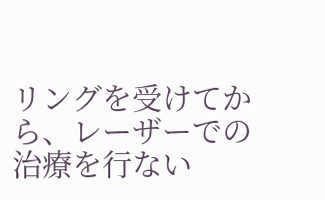リングを受けてから、レーザーでの治療を行ない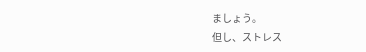ましょう。
但し、ストレス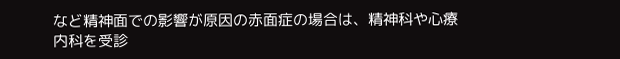など精神面での影響が原因の赤面症の場合は、精神科や心療内科を受診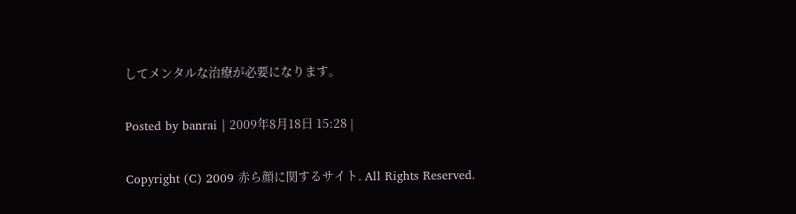してメンタルな治療が必要になります。

Posted by banrai | 2009年8月18日 15:28 |

Copyright (C) 2009 赤ら顔に関するサイト. All Rights Reserved.